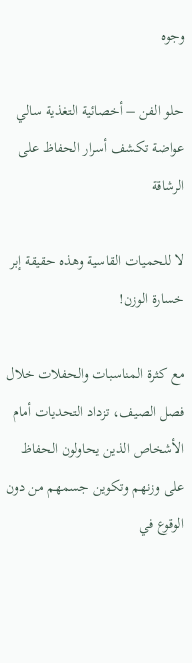وجوه

حلو الفن – أخصائية التغذية سالي عواضة تكشف أسرار الحفاظ على الرشاقة

لا للحميات القاسية وهذه حقيقة إبر خسارة الوزن!

مع كثرة المناسبات والحفلات خلال فصل الصيف، تزداد التحديات أمام الأشخاص الذين يحاولون الحفاظ على وزنهم وتكوين جسمهم من دون الوقوع في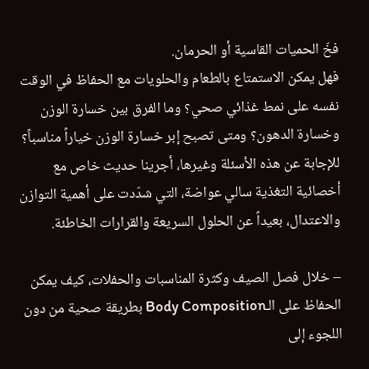فخّ الحميات القاسية أو الحرمان.
فهل يمكن الاستمتاع بالطعام والحلويات مع الحفاظ في الوقت نفسه على نمط غذائي صحي؟ وما الفرق بين خسارة الوزن وخسارة الدهون؟ ومتى تصبح إبر خسارة الوزن خياراً مناسباً؟ للإجابة عن هذه الأسئلة وغيرها، أجرينا حديث خاص مع أخصائية التغذية سالي عواضة، التي شدّدت على أهمية التوازن والاعتدال، بعيداً عن الحلول السريعة والقرارات الخاطئة.

– خلال فصل الصيف وكثرة المناسبات والحفلات، كيف يمكن الحفاظ على الـBody Composition بطريقة صحية من دون اللجوء إلى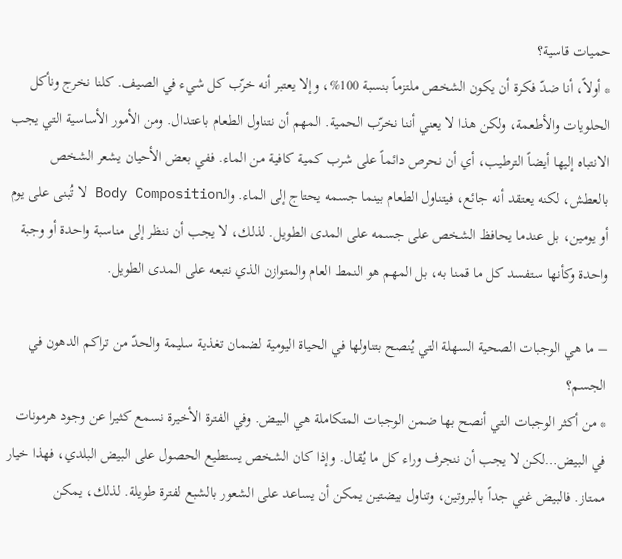حميات قاسية؟
* أولاً، أنا ضدّ فكرة أن يكون الشخص ملتزماً بنسبة 100%، وإلا يعتبر أنه خرّب كل شيء في الصيف. كلنا نخرج ونأكل الحلويات والأطعمة، ولكن هذا لا يعني أننا نخرّب الحمية. المهم أن نتناول الطعام باعتدال. ومن الأمور الأساسية التي يجب الانتباه إليها أيضاً الترطيب، أي أن نحرص دائماً على شرب كمية كافية من الماء. ففي بعض الأحيان يشعر الشخص بالعطش، لكنه يعتقد أنه جائع، فيتناول الطعام بينما جسمه يحتاج إلى الماء. والـBody Composition لا تُبنى على يوم أو يومين، بل عندما يحافظ الشخص على جسمه على المدى الطويل. لذلك، لا يجب أن ننظر إلى مناسبة واحدة أو وجبة واحدة وكأنها ستفسد كل ما قمنا به، بل المهم هو النمط العام والمتوازن الذي نتبعه على المدى الطويل.

– ما هي الوجبات الصحية السهلة التي يُنصح بتناولها في الحياة اليومية لضمان تغذية سليمة والحدّ من تراكم الدهون في الجسم؟
* من أكثر الوجبات التي أنصح بها ضمن الوجبات المتكاملة هي البيض. وفي الفترة الأخيرة نسمع كثيرا عن وجود هرمونات في البيض…لكن لا يجب أن ننجرف وراء كل ما يُقال. وإذا كان الشخص يستطيع الحصول على البيض البلدي، فهذا خيار ممتاز. فالبيض غني جداً بالبروتين، وتناول بيضتين يمكن أن يساعد على الشعور بالشبع لفترة طويلة. لذلك، يمكن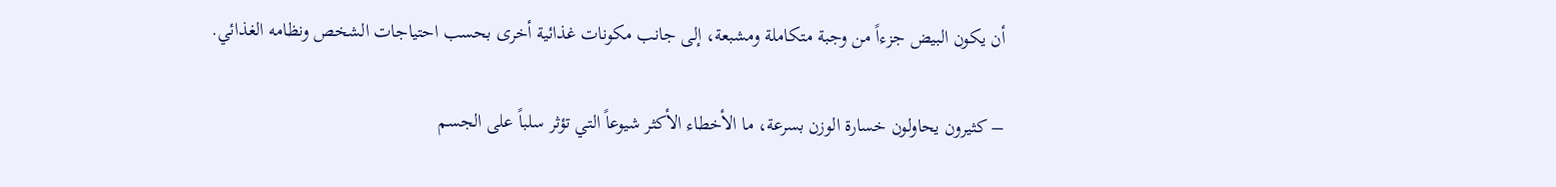أن يكون البيض جزءاً من وجبة متكاملة ومشبعة، إلى جانب مكونات غذائية أخرى بحسب احتياجات الشخص ونظامه الغذائي.

– كثيرون يحاولون خسارة الوزن بسرعة، ما الأخطاء الأكثر شيوعاً التي تؤثر سلباً على الجسم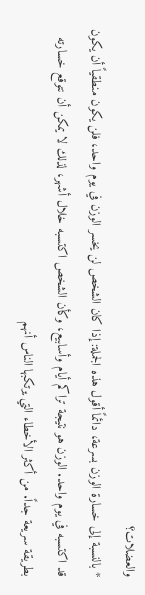والعضلات؟
* بالنسبة إلى خسارة الوزن بسرعة، دائماً أقول هذه الجملة: إذا كان الشخص لن يخسر الوزن في يوم واحد، فلن يكون منطقياً أن يكون قد اكتسبه في يوم واحد. الوزن هو نتيجة تراكم أيام وأسابيع، وكأن الشخص اكتسبه خلال أشهر، لذلك لا يمكن أن نتوقع خسارته بطريقة سريعة جداً. من أكثر الأخطاء التي يرتكبها الناس أنهم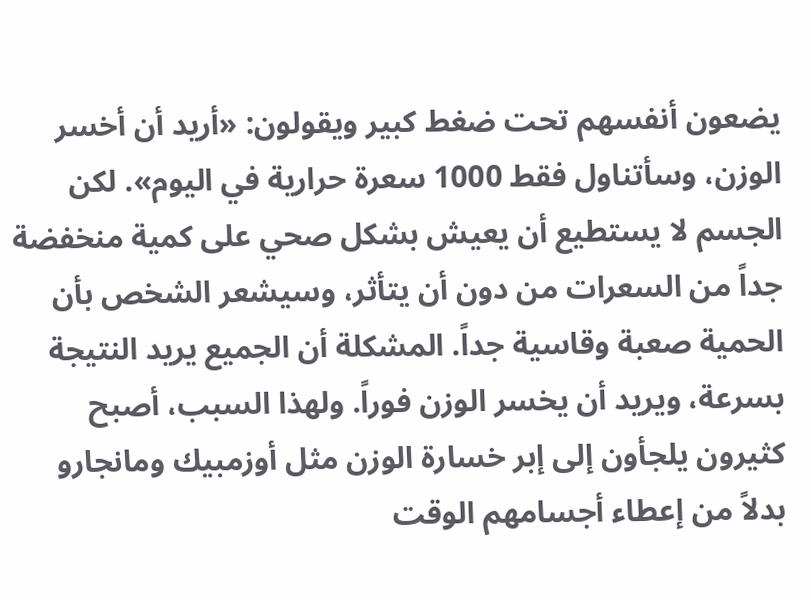يضعون أنفسهم تحت ضغط كبير ويقولون: «أريد أن أخسر الوزن، وسأتناول فقط 1000 سعرة حرارية في اليوم». لكن الجسم لا يستطيع أن يعيش بشكل صحي على كمية منخفضة جداً من السعرات من دون أن يتأثر، وسيشعر الشخص بأن الحمية صعبة وقاسية جداً. المشكلة أن الجميع يريد النتيجة بسرعة، ويريد أن يخسر الوزن فوراً. ولهذا السبب، أصبح كثيرون يلجأون إلى إبر خسارة الوزن مثل أوزمبيك ومانجارو بدلاً من إعطاء أجسامهم الوقت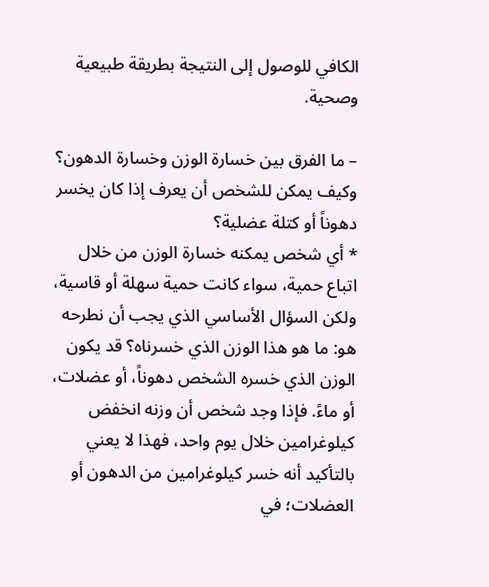الكافي للوصول إلى النتيجة بطريقة طبيعية وصحية.

– ما الفرق بين خسارة الوزن وخسارة الدهون؟ وكيف يمكن للشخص أن يعرف إذا كان يخسر دهوناً أو كتلة عضلية؟
* أي شخص يمكنه خسارة الوزن من خلال اتباع حمية، سواء كانت حمية سهلة أو قاسية، ولكن السؤال الأساسي الذي يجب أن نطرحه هو: ما هو هذا الوزن الذي خسرناه؟ قد يكون الوزن الذي خسره الشخص دهوناً، أو عضلات، أو ماءً. فإذا وجد شخص أن وزنه انخفض كيلوغرامين خلال يوم واحد، فهذا لا يعني بالتأكيد أنه خسر كيلوغرامين من الدهون أو العضلات؛ في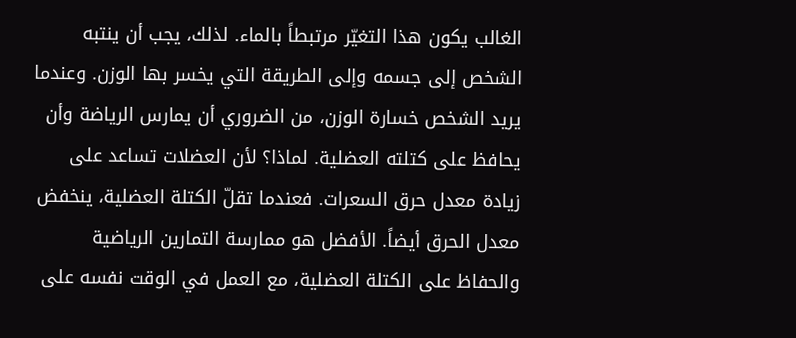الغالب يكون هذا التغيّر مرتبطاً بالماء. لذلك، يجب أن ينتبه الشخص إلى جسمه وإلى الطريقة التي يخسر بها الوزن. وعندما يريد الشخص خسارة الوزن، من الضروري أن يمارس الرياضة وأن يحافظ على كتلته العضلية. لماذا؟ لأن العضلات تساعد على زيادة معدل حرق السعرات. فعندما تقلّ الكتلة العضلية، ينخفض معدل الحرق أيضاً. الأفضل هو ممارسة التمارين الرياضية والحفاظ على الكتلة العضلية، مع العمل في الوقت نفسه على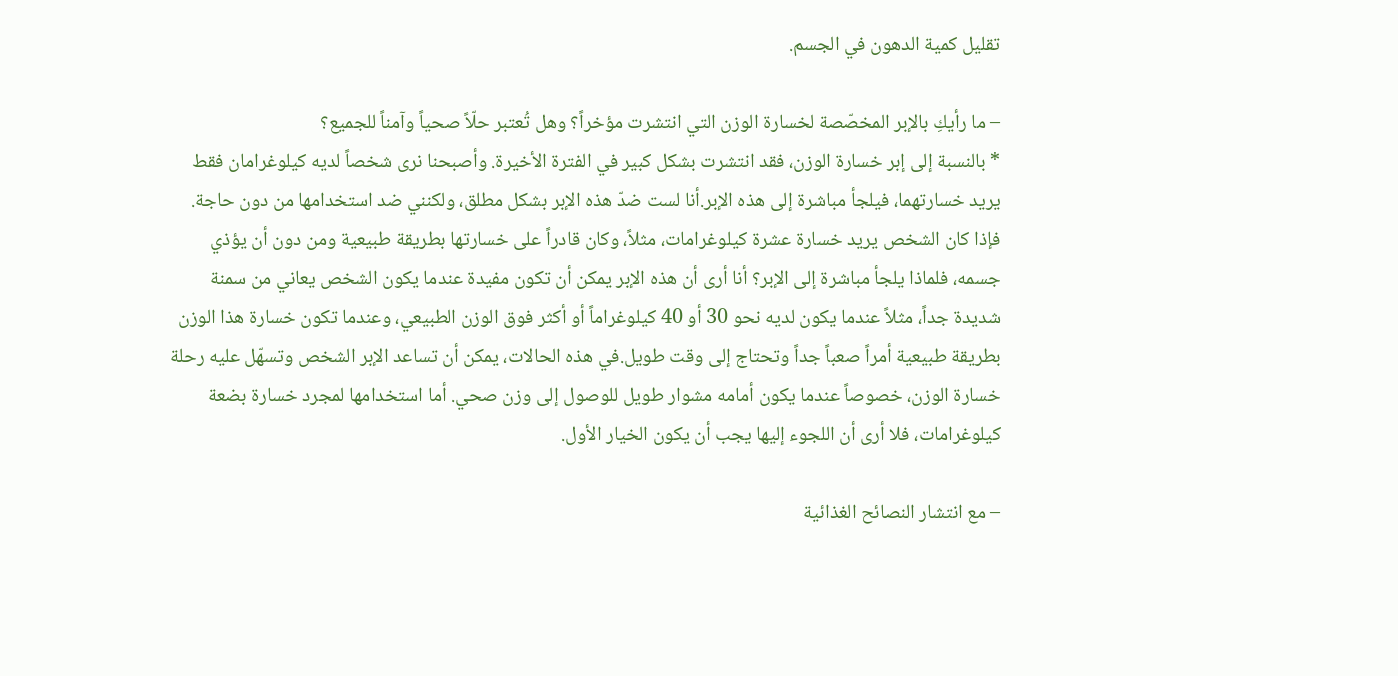تقليل كمية الدهون في الجسم.

– ما رأيكِ بالإبر المخصّصة لخسارة الوزن التي انتشرت مؤخراً؟ وهل تُعتبر حلّاً صحياً وآمناً للجميع؟
* بالنسبة إلى إبر خسارة الوزن، فقد انتشرت بشكل كبير في الفترة الأخيرة. وأصبحنا نرى شخصاً لديه كيلوغرامان فقط يريد خسارتهما، فيلجأ مباشرة إلى هذه الإبر.أنا لست ضدّ هذه الإبر بشكل مطلق، ولكنني ضد استخدامها من دون حاجة. فإذا كان الشخص يريد خسارة عشرة كيلوغرامات، مثلاً، وكان قادراً على خسارتها بطريقة طبيعية ومن دون أن يؤذي جسمه، فلماذا يلجأ مباشرة إلى الإبر؟ أنا أرى أن هذه الإبر يمكن أن تكون مفيدة عندما يكون الشخص يعاني من سمنة شديدة جداً، مثلاً عندما يكون لديه نحو 30 أو 40 كيلوغراماً أو أكثر فوق الوزن الطبيعي، وعندما تكون خسارة هذا الوزن بطريقة طبيعية أمراً صعباً جداً وتحتاج إلى وقت طويل.في هذه الحالات، يمكن أن تساعد الإبر الشخص وتسهّل عليه رحلة خسارة الوزن، خصوصاً عندما يكون أمامه مشوار طويل للوصول إلى وزن صحي. أما استخدامها لمجرد خسارة بضعة كيلوغرامات، فلا أرى أن اللجوء إليها يجب أن يكون الخيار الأول.

– مع انتشار النصائح الغذائية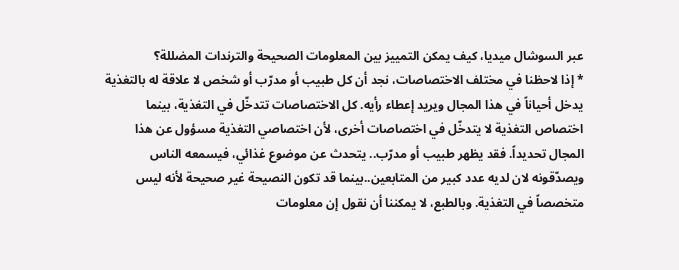عبر السوشال ميديا، كيف يمكن التمييز بين المعلومات الصحيحة والترندات المضللة؟
* إذا لاحظنا في مختلف الاختصاصات، نجد أن كل طبيب أو مدرّب أو شخص لا علاقة له بالتغذية يدخل أحياناً في هذا المجال ويريد إعطاء رأيه. كل الاختصاصات تتدخّل في التغذية، بينما اختصاص التغذية لا يتدخّل في اختصاصات أخرى، لأن اختصاصي التغذية مسؤول عن هذا المجال تحديداً. فقد يظهر طبيب أو مدرّب.. يتحدث عن موضوع غذائي، فيسمعه الناس ويصدّقونه لان لديه عدد كبير من المتابعين..بينما قد تكون النصيحة غير صحيحة لأنه ليس متخصصاً في التغذية. وبالطبع، لا يمكننا أن نقول إن معلومات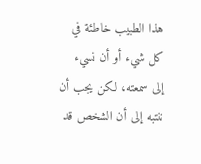هذا الطبيب خاطئة في كل شيء أو أن نسيء إلى سمعته، لكن يجب أن ننتبه إلى أن الشخص قد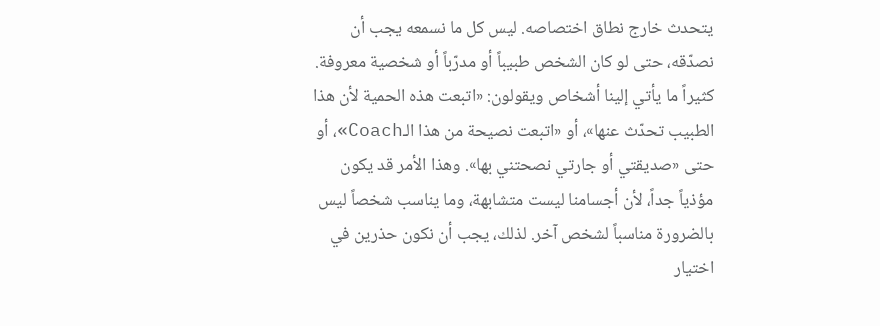يتحدث خارج نطاق اختصاصه. ليس كل ما نسمعه يجب أن نصدّقه، حتى لو كان الشخص طبيباً أو مدرّباً أو شخصية معروفة. كثيراً ما يأتي إلينا أشخاص ويقولون: «اتبعت هذه الحمية لأن هذا الطبيب تحدّث عنها»، أو «اتبعت نصيحة من هذا الـCoach»، أو حتى «صديقتي أو جارتي نصحتني بها». وهذا الأمر قد يكون مؤذياً جداً، لأن أجسامنا ليست متشابهة، وما يناسب شخصاً ليس بالضرورة مناسباً لشخص آخر. لذلك، يجب أن نكون حذرين في اختيار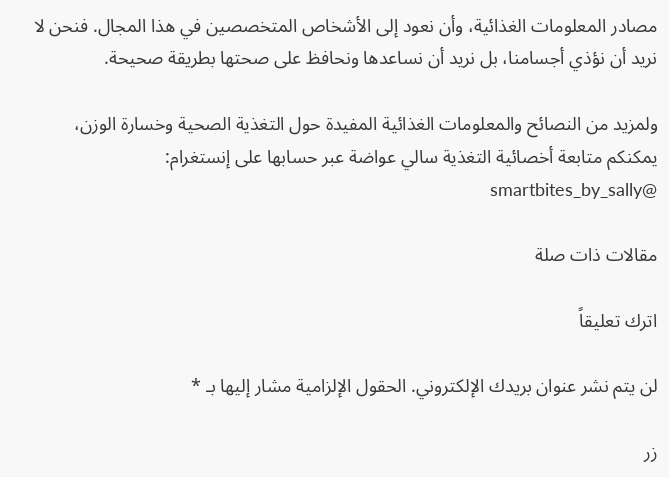مصادر المعلومات الغذائية، وأن نعود إلى الأشخاص المتخصصين في هذا المجال. فنحن لا نريد أن نؤذي أجسامنا، بل نريد أن نساعدها ونحافظ على صحتها بطريقة صحيحة.

ولمزيد من النصائح والمعلومات الغذائية المفيدة حول التغذية الصحية وخسارة الوزن، يمكنكم متابعة أخصائية التغذية سالي عواضة عبر حسابها على إنستغرام: @smartbites_by_sally

مقالات ذات صلة

اترك تعليقاً

لن يتم نشر عنوان بريدك الإلكتروني. الحقول الإلزامية مشار إليها بـ *

زر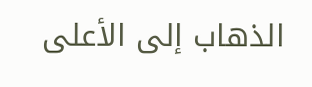الذهاب إلى الأعلى